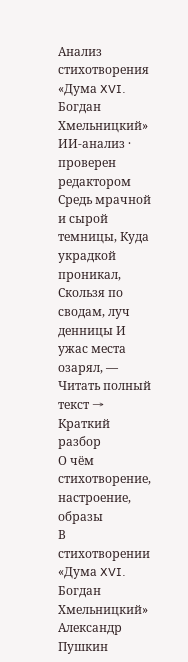Анализ стихотворения «Дума XVI. Богдан Хмельницкий»
ИИ-анализ · проверен редактором
Средь мрачной и сырой темницы, Куда украдкой проникал, Скользя по сводам, луч денницы И ужас места озарял, —
Читать полный текст →
Краткий разбор
О чём стихотворение, настроение, образы
В стихотворении «Дума XVI. Богдан Хмельницкий» Александр Пушкин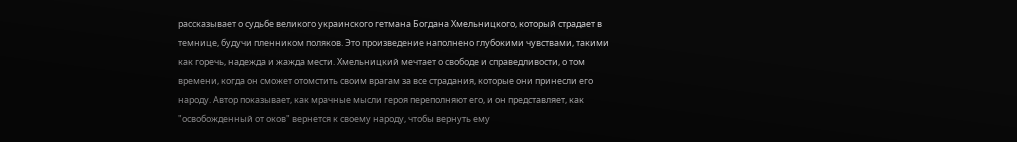рассказывает о судьбе великого украинского гетмана Богдана Хмельницкого, который страдает в темнице, будучи пленником поляков. Это произведение наполнено глубокими чувствами, такими как горечь, надежда и жажда мести. Хмельницкий мечтает о свободе и справедливости, о том времени, когда он сможет отомстить своим врагам за все страдания, которые они принесли его народу. Автор показывает, как мрачные мысли героя переполняют его, и он представляет, как "освобожденный от оков" вернется к своему народу, чтобы вернуть ему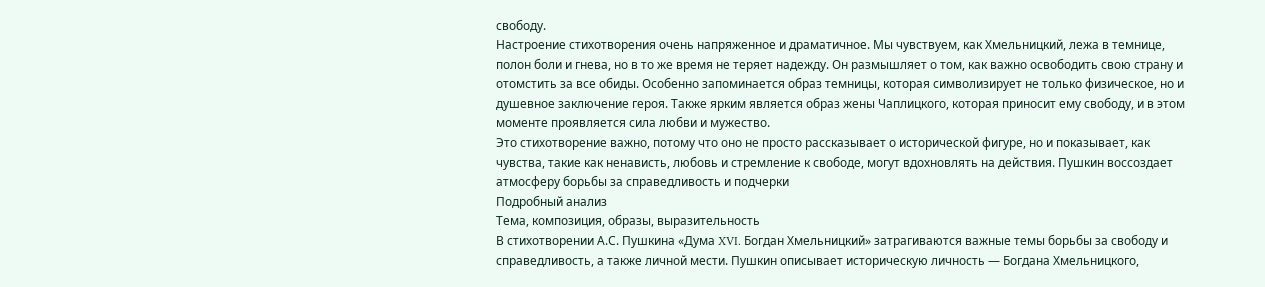свободу.
Настроение стихотворения очень напряженное и драматичное. Мы чувствуем, как Хмельницкий, лежа в темнице, полон боли и гнева, но в то же время не теряет надежду. Он размышляет о том, как важно освободить свою страну и отомстить за все обиды. Особенно запоминается образ темницы, которая символизирует не только физическое, но и душевное заключение героя. Также ярким является образ жены Чаплицкого, которая приносит ему свободу, и в этом моменте проявляется сила любви и мужество.
Это стихотворение важно, потому что оно не просто рассказывает о исторической фигуре, но и показывает, как чувства, такие как ненависть, любовь и стремление к свободе, могут вдохновлять на действия. Пушкин воссоздает атмосферу борьбы за справедливость и подчерки
Подробный анализ
Тема, композиция, образы, выразительность
В стихотворении А.С. Пушкина «Дума XVI. Богдан Хмельницкий» затрагиваются важные темы борьбы за свободу и справедливость, а также личной мести. Пушкин описывает историческую личность — Богдана Хмельницкого,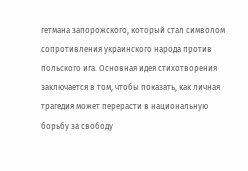гетмана запорожского, который стал символом сопротивления украинского народа против польского ига. Основная идея стихотворения заключается в том, чтобы показать, как личная трагедия может перерасти в национальную борьбу за свободу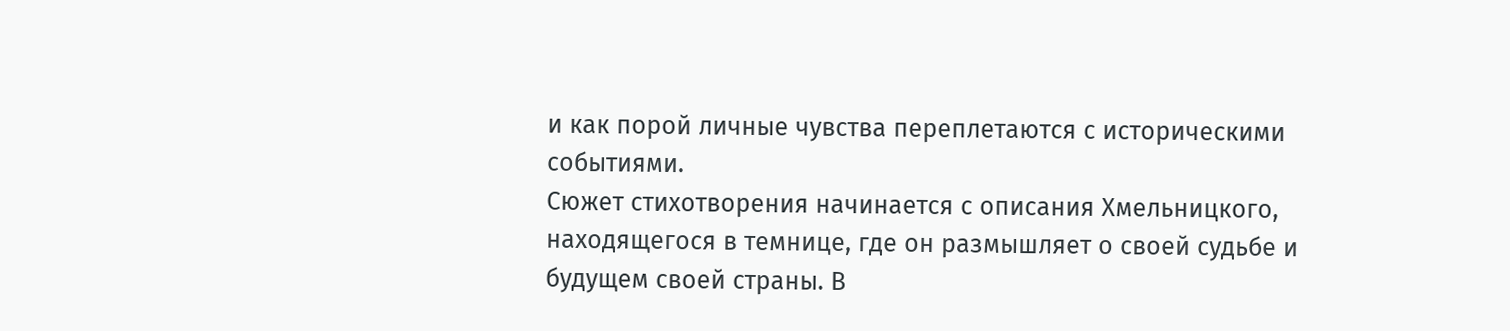и как порой личные чувства переплетаются с историческими событиями.
Сюжет стихотворения начинается с описания Хмельницкого, находящегося в темнице, где он размышляет о своей судьбе и будущем своей страны. В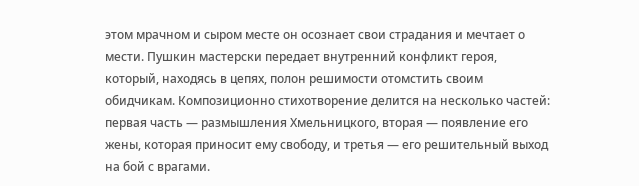этом мрачном и сыром месте он осознает свои страдания и мечтает о мести. Пушкин мастерски передает внутренний конфликт героя, который, находясь в цепях, полон решимости отомстить своим обидчикам. Композиционно стихотворение делится на несколько частей: первая часть — размышления Хмельницкого, вторая — появление его жены, которая приносит ему свободу, и третья — его решительный выход на бой с врагами.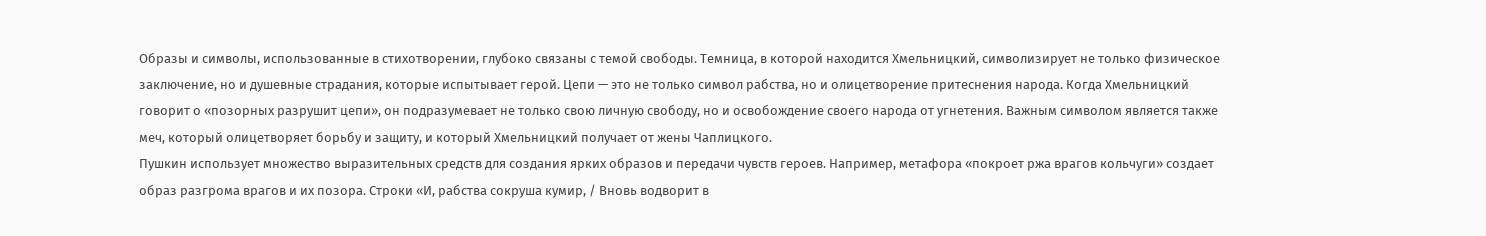Образы и символы, использованные в стихотворении, глубоко связаны с темой свободы. Темница, в которой находится Хмельницкий, символизирует не только физическое заключение, но и душевные страдания, которые испытывает герой. Цепи — это не только символ рабства, но и олицетворение притеснения народа. Когда Хмельницкий говорит о «позорных разрушит цепи», он подразумевает не только свою личную свободу, но и освобождение своего народа от угнетения. Важным символом является также меч, который олицетворяет борьбу и защиту, и который Хмельницкий получает от жены Чаплицкого.
Пушкин использует множество выразительных средств для создания ярких образов и передачи чувств героев. Например, метафора «покроет ржа врагов кольчуги» создает образ разгрома врагов и их позора. Строки «И, рабства сокруша кумир, / Вновь водворит в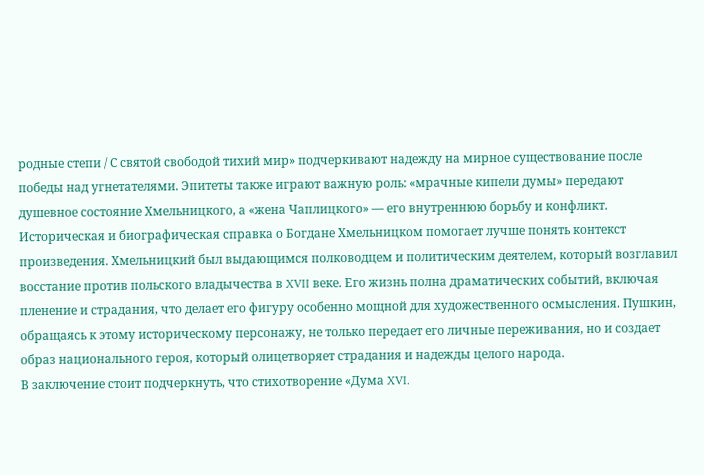родные степи / С святой свободой тихий мир» подчеркивают надежду на мирное существование после победы над угнетателями. Эпитеты также играют важную роль: «мрачные кипели думы» передают душевное состояние Хмельницкого, а «жена Чаплицкого» — его внутреннюю борьбу и конфликт.
Историческая и биографическая справка о Богдане Хмельницком помогает лучше понять контекст произведения. Хмельницкий был выдающимся полководцем и политическим деятелем, который возглавил восстание против польского владычества в XVII веке. Его жизнь полна драматических событий, включая пленение и страдания, что делает его фигуру особенно мощной для художественного осмысления. Пушкин, обращаясь к этому историческому персонажу, не только передает его личные переживания, но и создает образ национального героя, который олицетворяет страдания и надежды целого народа.
В заключение стоит подчеркнуть, что стихотворение «Дума XVI.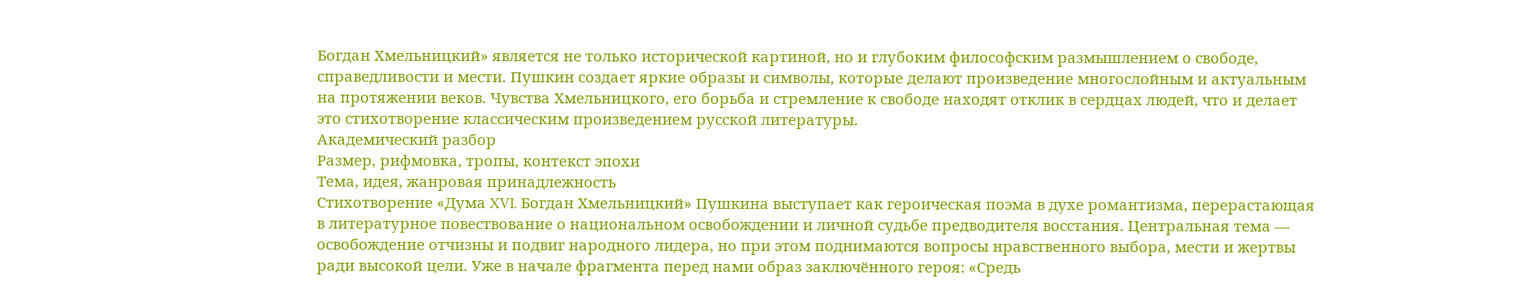Богдан Хмельницкий» является не только исторической картиной, но и глубоким философским размышлением о свободе, справедливости и мести. Пушкин создает яркие образы и символы, которые делают произведение многослойным и актуальным на протяжении веков. Чувства Хмельницкого, его борьба и стремление к свободе находят отклик в сердцах людей, что и делает это стихотворение классическим произведением русской литературы.
Академический разбор
Размер, рифмовка, тропы, контекст эпохи
Тема, идея, жанровая принадлежность
Стихотворение «Дума XVI. Богдан Хмельницкий» Пушкина выступает как героическая поэма в духе романтизма, перерастающая в литературное повествование о национальном освобождении и личной судьбе предводителя восстания. Центральная тема — освобождение отчизны и подвиг народного лидера, но при этом поднимаются вопросы нравственного выбора, мести и жертвы ради высокой цели. Уже в начале фрагмента перед нами образ заключённого героя: «Средь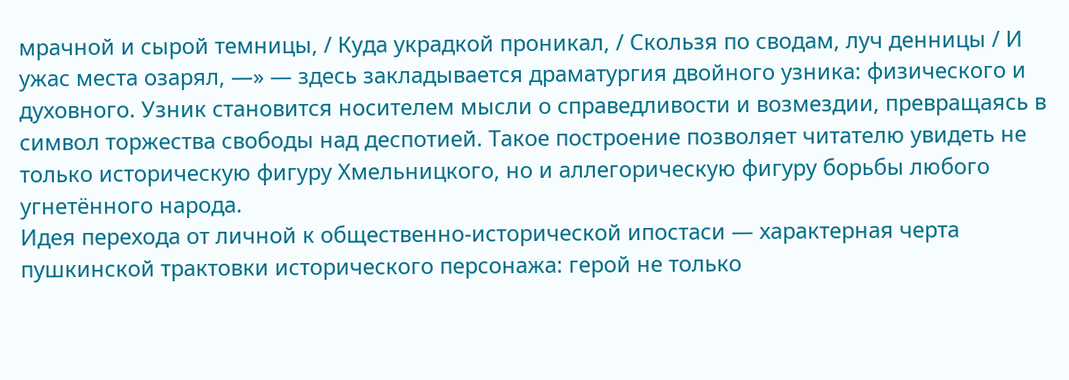мрачной и сырой темницы, / Куда украдкой проникал, / Скользя по сводам, луч денницы / И ужас места озарял, —» — здесь закладывается драматургия двойного узника: физического и духовного. Узник становится носителем мысли о справедливости и возмездии, превращаясь в символ торжества свободы над деспотией. Такое построение позволяет читателю увидеть не только историческую фигуру Хмельницкого, но и аллегорическую фигуру борьбы любого угнетённого народа.
Идея перехода от личной к общественно-исторической ипостаси — характерная черта пушкинской трактовки исторического персонажа: герой не только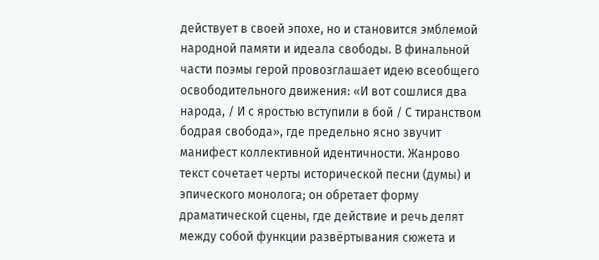действует в своей эпохе, но и становится эмблемой народной памяти и идеала свободы. В финальной части поэмы герой провозглашает идею всеобщего освободительного движения: «И вот сошлися два народа, / И с яростью вступили в бой / С тиранством бодрая свобода», где предельно ясно звучит манифест коллективной идентичности. Жанрово текст сочетает черты исторической песни (думы) и эпического монолога; он обретает форму драматической сцены, где действие и речь делят между собой функции развёртывания сюжета и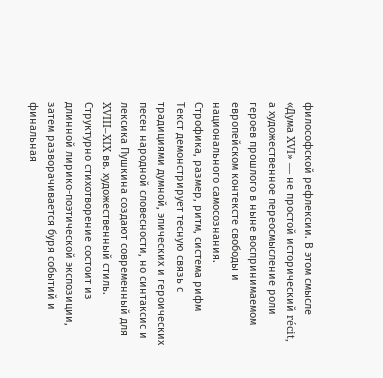философской рефлексии. В этом смысле «Дума XVI» — не простой исторический récit, а художественное переосмысление роли героев прошлого в ныне воспринимаемом европейском контексте свободы и национального самосознания.
Строфика, размер, ритм, система рифм
Текст демонстрирует тесную связь с традициями думной, эпических и героических песен народной словесности, но синтаксис и лексика Пушкина создают современный для XVIII–XIX вв. художественный стиль. Структурно стихотворение состоит из длинной лирико-поэтической экспозиции, затем разворачивается буря событий и финальная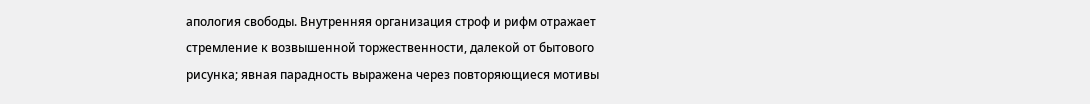апология свободы. Внутренняя организация строф и рифм отражает стремление к возвышенной торжественности, далекой от бытового рисунка; явная парадность выражена через повторяющиеся мотивы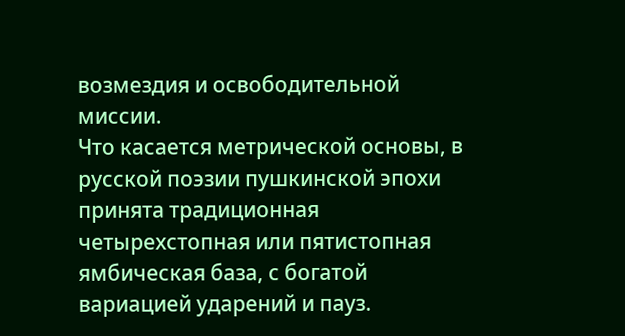возмездия и освободительной миссии.
Что касается метрической основы, в русской поэзии пушкинской эпохи принята традиционная четырехстопная или пятистопная ямбическая база, с богатой вариацией ударений и пауз.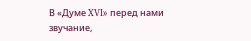В «Думе XVI» перед нами звучание,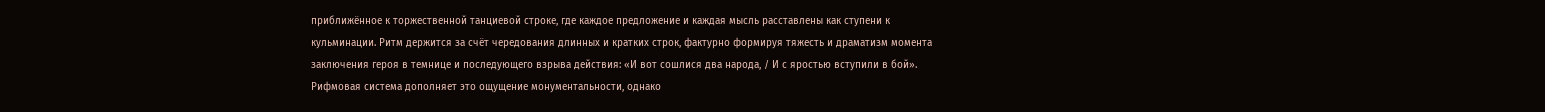приближённое к торжественной танциевой строке, где каждое предложение и каждая мысль расставлены как ступени к кульминации. Ритм держится за счёт чередования длинных и кратких строк, фактурно формируя тяжесть и драматизм момента заключения героя в темнице и последующего взрыва действия: «И вот сошлися два народа, / И с яростью вступили в бой». Рифмовая система дополняет это ощущение монументальности, однако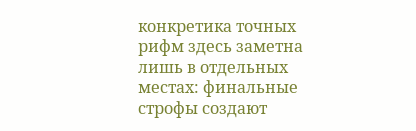конкретика точных рифм здесь заметна лишь в отдельных местах: финальные строфы создают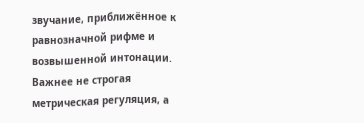звучание, приближённое к равнозначной рифме и возвышенной интонации. Важнее не строгая метрическая регуляция, а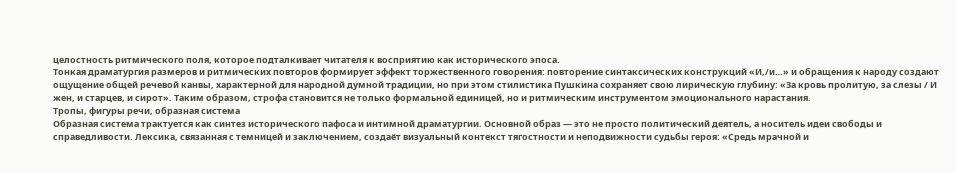целостность ритмического поля, которое подталкивает читателя к восприятию как исторического эпоса.
Тонкая драматургия размеров и ритмических повторов формирует эффект торжественного говорения: повторение синтаксических конструкций «И,/и…» и обращения к народу создают ощущение общей речевой канвы, характерной для народной думной традиции, но при этом стилистика Пушкина сохраняет свою лирическую глубину: «За кровь пролитую, за слезы / И жен, и старцев, и сирот». Таким образом, строфа становится не только формальной единицей, но и ритмическим инструментом эмоционального нарастания.
Тропы, фигуры речи, образная система
Образная система трактуется как синтез исторического пафоса и интимной драматургии. Основной образ — это не просто политический деятель, а носитель идеи свободы и справедливости. Лексика, связанная с темницей и заключением, создаёт визуальный контекст тягостности и неподвижности судьбы героя: «Средь мрачной и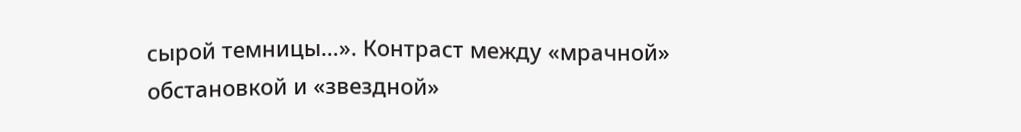сырой темницы…». Контраст между «мрачной» обстановкой и «звездной»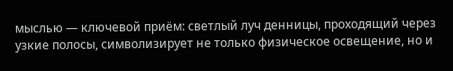мыслью — ключевой приём: светлый луч денницы, проходящий через узкие полосы, символизирует не только физическое освещение, но и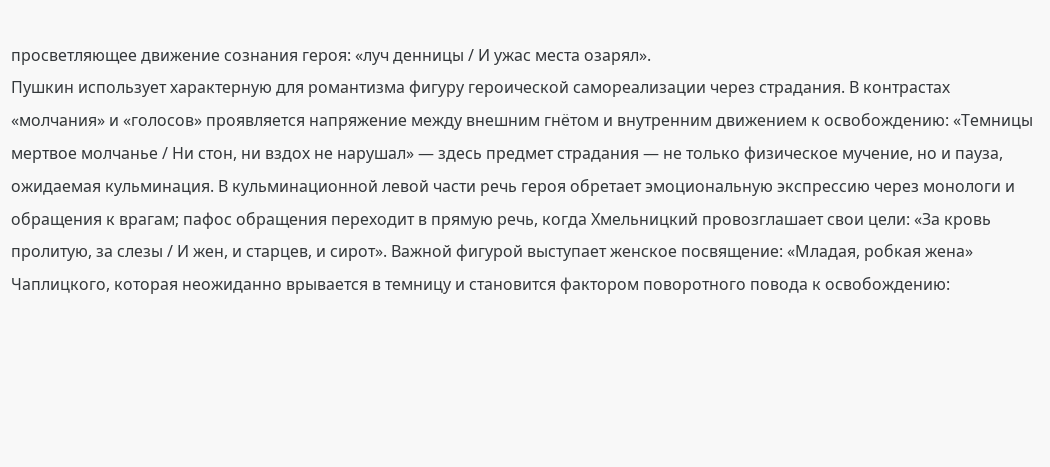просветляющее движение сознания героя: «луч денницы / И ужас места озарял».
Пушкин использует характерную для романтизма фигуру героической самореализации через страдания. В контрастах «молчания» и «голосов» проявляется напряжение между внешним гнётом и внутренним движением к освобождению: «Темницы мертвое молчанье / Ни стон, ни вздох не нарушал» — здесь предмет страдания — не только физическое мучение, но и пауза, ожидаемая кульминация. В кульминационной левой части речь героя обретает эмоциональную экспрессию через монологи и обращения к врагам; пафос обращения переходит в прямую речь, когда Хмельницкий провозглашает свои цели: «За кровь пролитую, за слезы / И жен, и старцев, и сирот». Важной фигурой выступает женское посвящение: «Младая, робкая жена» Чаплицкого, которая неожиданно врывается в темницу и становится фактором поворотного повода к освобождению: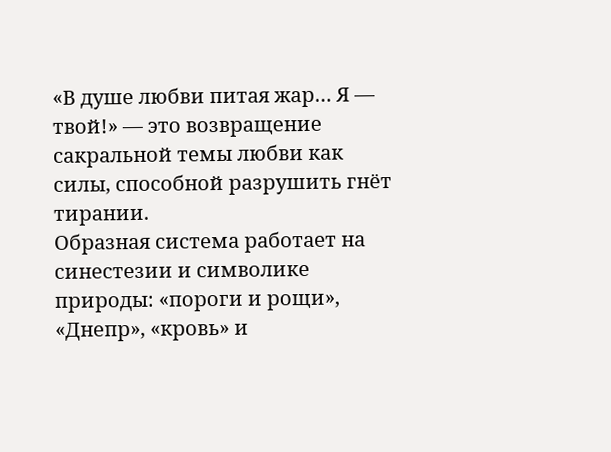«В душе любви питая жар… Я — твой!» — это возвращение сакральной темы любви как силы, способной разрушить гнёт тирании.
Образная система работает на синестезии и символике природы: «пороги и рощи», «Днепр», «кровь» и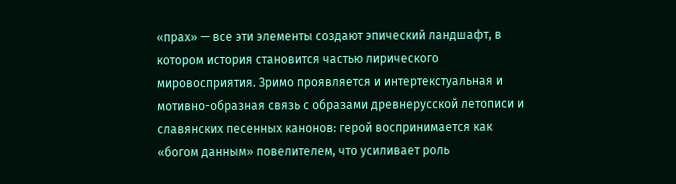«прах» — все эти элементы создают эпический ландшафт, в котором история становится частью лирического мировосприятия. Зримо проявляется и интертекстуальная и мотивно-образная связь с образами древнерусской летописи и славянских песенных канонов: герой воспринимается как «богом данным» повелителем, что усиливает роль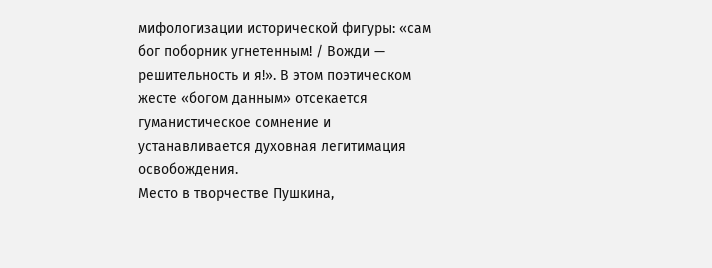мифологизации исторической фигуры: «сам бог поборник угнетенным! / Вожди — решительность и я!». В этом поэтическом жесте «богом данным» отсекается гуманистическое сомнение и устанавливается духовная легитимация освобождения.
Место в творчестве Пушкина,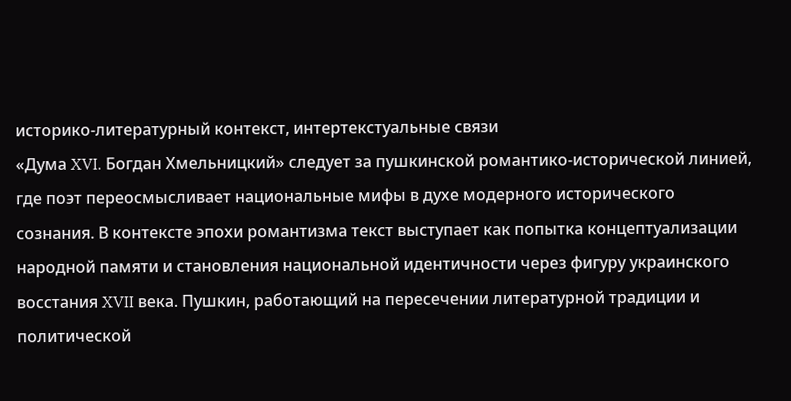историко-литературный контекст, интертекстуальные связи
«Дума XVI. Богдан Хмельницкий» следует за пушкинской романтико-исторической линией, где поэт переосмысливает национальные мифы в духе модерного исторического сознания. В контексте эпохи романтизма текст выступает как попытка концептуализации народной памяти и становления национальной идентичности через фигуру украинского восстания XVII века. Пушкин, работающий на пересечении литературной традиции и политической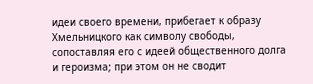идеи своего времени, прибегает к образу Хмельницкого как символу свободы, сопоставляя его с идеей общественного долга и героизма; при этом он не сводит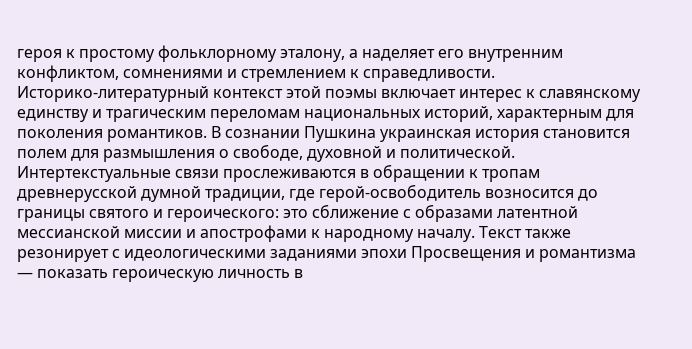героя к простому фольклорному эталону, а наделяет его внутренним конфликтом, сомнениями и стремлением к справедливости.
Историко-литературный контекст этой поэмы включает интерес к славянскому единству и трагическим переломам национальных историй, характерным для поколения романтиков. В сознании Пушкина украинская история становится полем для размышления о свободе, духовной и политической. Интертекстуальные связи прослеживаются в обращении к тропам древнерусской думной традиции, где герой-освободитель возносится до границы святого и героического: это сближение с образами латентной мессианской миссии и апострофами к народному началу. Текст также резонирует с идеологическими заданиями эпохи Просвещения и романтизма — показать героическую личность в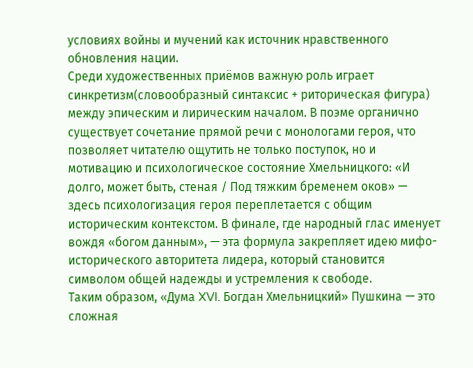условиях войны и мучений как источник нравственного обновления нации.
Среди художественных приёмов важную роль играет синкретизм(словообразный синтаксис + риторическая фигура) между эпическим и лирическим началом. В поэме органично существует сочетание прямой речи с монологами героя, что позволяет читателю ощутить не только поступок, но и мотивацию и психологическое состояние Хмельницкого: «И долго, может быть, стеная / Под тяжким бременем оков» — здесь психологизация героя переплетается с общим историческим контекстом. В финале, где народный глас именует вождя «богом данным», — эта формула закрепляет идею мифо-исторического авторитета лидера, который становится символом общей надежды и устремления к свободе.
Таким образом, «Дума XVI. Богдан Хмельницкий» Пушкина — это сложная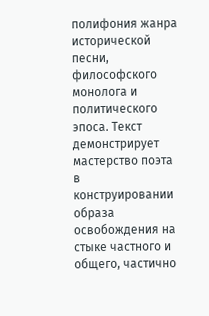полифония жанра исторической песни, философского монолога и политического эпоса. Текст демонстрирует мастерство поэта в конструировании образа освобождения на стыке частного и общего, частично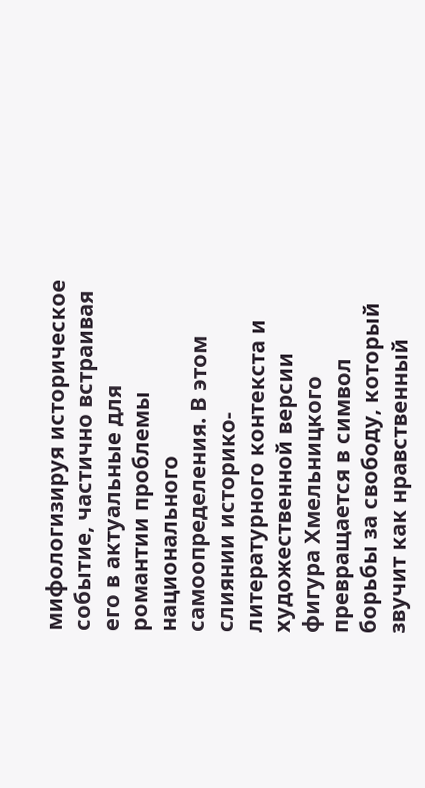мифологизируя историческое событие, частично встраивая его в актуальные для романтии проблемы национального самоопределения. В этом слиянии историко-литературного контекста и художественной версии фигура Хмельницкого превращается в символ борьбы за свободу, который звучит как нравственный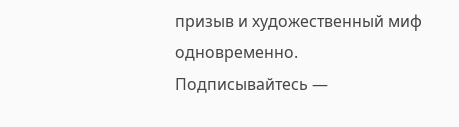призыв и художественный миф одновременно.
Подписывайтесь —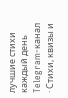лучшие стихи каждый день
Telegram-канал · Стихи, квизы и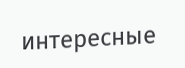интересные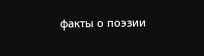факты о поэзии